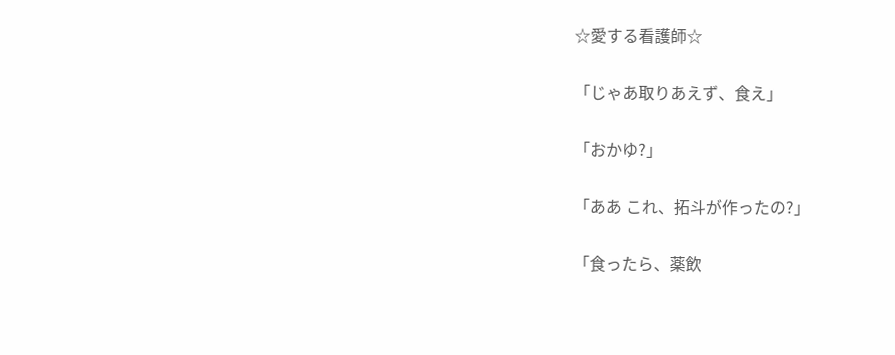☆愛する看護師☆

「じゃあ取りあえず、食え」

「おかゆ?」

「ああ これ、拓斗が作ったの?」

「食ったら、薬飲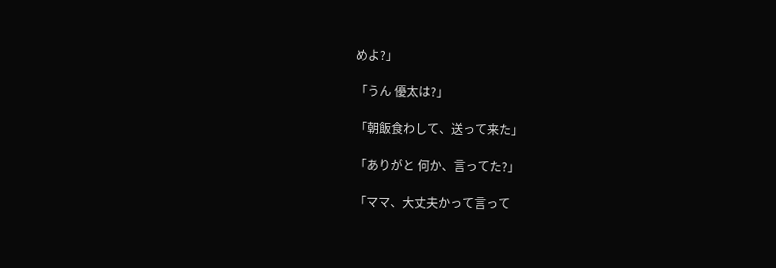めよ?」

「うん 優太は?」

「朝飯食わして、送って来た」

「ありがと 何か、言ってた?」

「ママ、大丈夫かって言って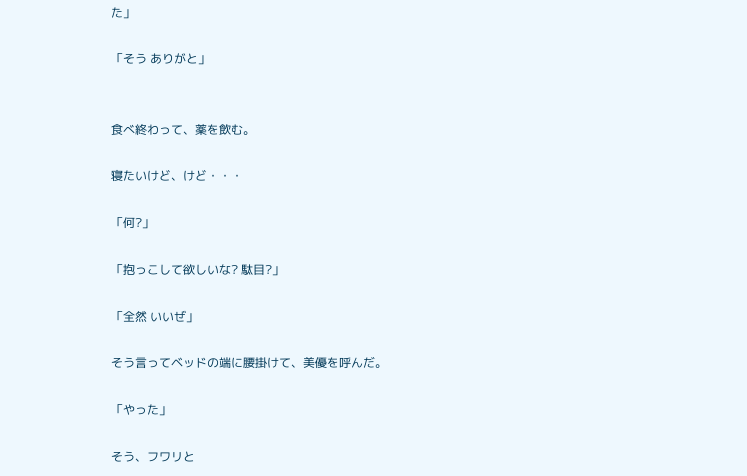た」

「そう ありがと」


食べ終わって、薬を飲む。

寝たいけど、けど・・・

「何?」

「抱っこして欲しいな? 駄目?」

「全然 いいぜ」

そう言ってベッドの端に腰掛けて、美優を呼んだ。

「やった」

そう、フワリと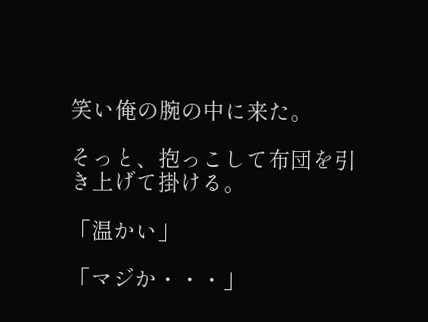笑い俺の腕の中に来た。

そっと、抱っこして布団を引き上げて掛ける。

「温かい」

「マジか・・・」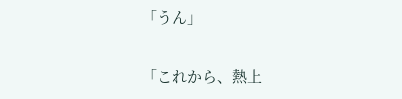「うん」

「これから、熱上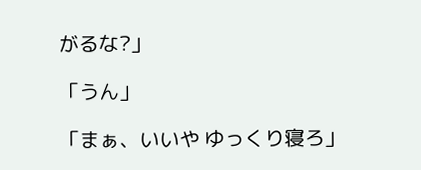がるな?」

「うん」

「まぁ、いいや ゆっくり寝ろ」